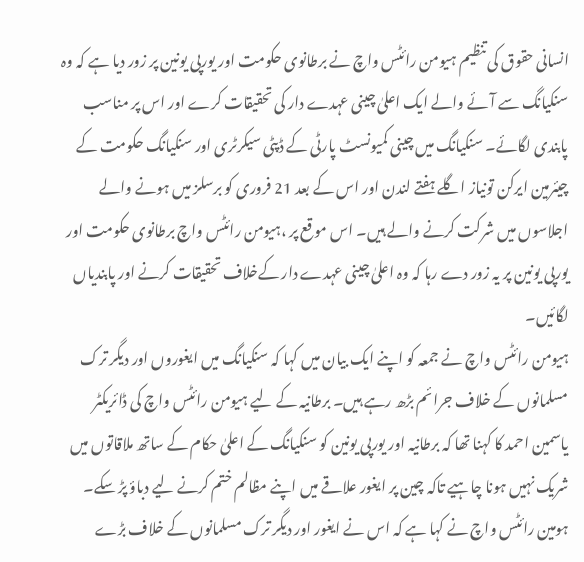انسانی حقوق کی تنظیم ہیومن رائٹس واچ نے برطانوی حکومت اور یورپی یونین پر زور دیا ہے کہ وہ سنکیانگ سے آئے والے ایک اعلیٰ چینی عہدے دار کی تحقیقات کرے اور اس پر مناسب پابندی لگائے۔ سنکیانگ میں چینی کمیونسٹ پارٹی کے ڈپٹی سیکرٹری اور سنکیانگ حکومت کے چیئرمین ایرکن تونیاز اگلے ہفتے لندن اور اس کے بعد 21 فروری کو برسلز میں ہونے والے اجلاسوں میں شرکت کرنے والے ہیں۔ اس موقع پر ،ہیومن رائٹس واچ برطانوی حکومت اور یورپی یونین پر یہ زور دے رہا کہ وہ اعلیٰ چینی عہدے دار کےخلاف تحقیقات کرنے اور پابندیاں لگائیں۔
ہیومن رائٹس واچ نے جمعہ کو اپنے ایک بیان میں کہا کہ سنکیانگ میں ایغوروں اور دیگر ترک مسلمانوں کے خلاف جرائم بڑھ رہے ہیں۔ برطانیہ کے لیے ہیومن رائٹس واچ کی ڈائریکٹر یاسمین احمد کا کہنا تھا کہ برطانیہ اور یورپی یونین کو سنکیانگ کے اعلیٰ حکام کے ساتھ ملاقاتوں میں شریک نہیں ہونا چاہیے تاکہ چین پر ایغور علاقے میں اپنے مظالم ختم کرنے لیے دباؤ پڑ سکے۔
ہومین رائٹس واچ نے کہا ہے کہ اس نے ایغور اور دیگر ترک مسلمانوں کے خلاف بڑے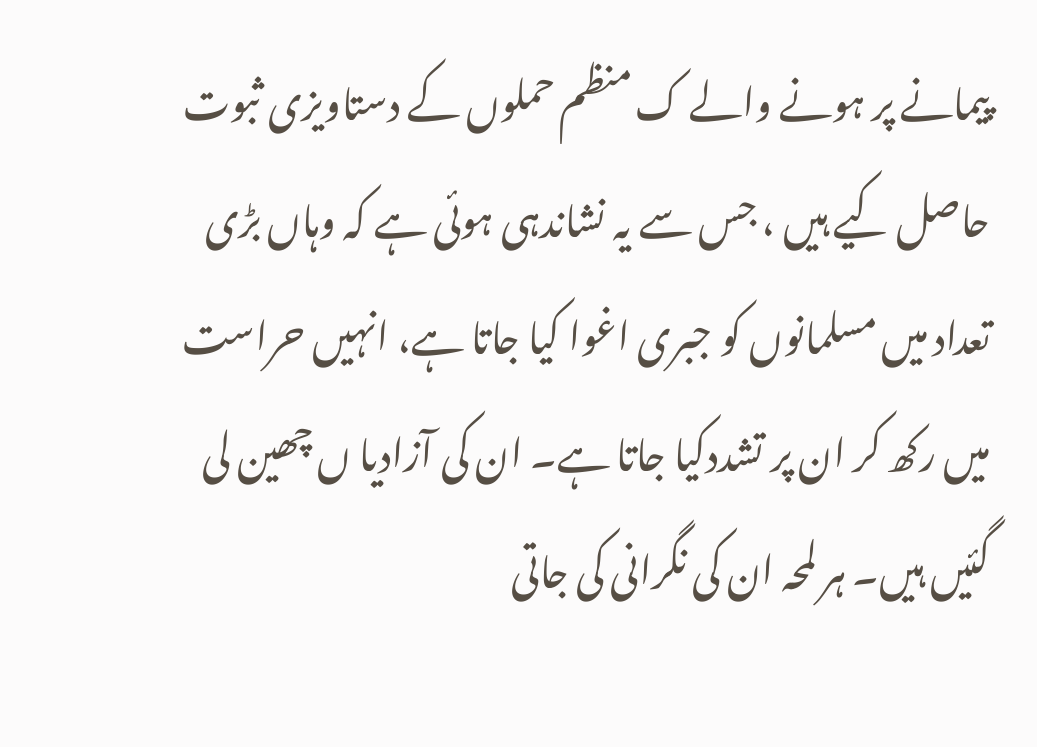پیمانے پر ہونے والے ک منظم حملوں کے دستاویزی ثبوت حاصل کیے ہیں ، جس سے یہ نشاندہی ہوئی ہے کہ وہاں بڑی تعداد میں مسلمانوں کو جبری اغوا کیا جاتا ہے، انہیں حراست میں رکھ کر ان پر تشددکیا جاتا ہے۔ ان کی آزادیا ں چھین لی گئیں ہیں۔ ہر لمحہ ان کی نگرانی کی جاتی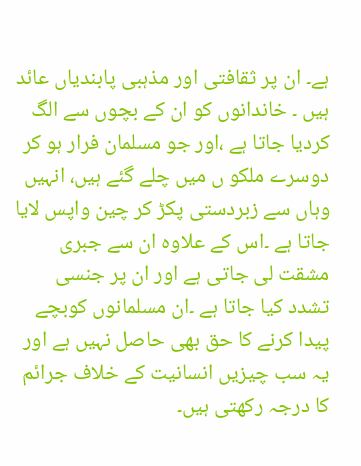ہے۔ ان پر ثقافتی اور مذہبی پابندیاں عائد ہیں ۔ خاندانوں کو ان کے بچوں سے الگ کردیا جاتا ہے ،اور جو مسلمان فرار ہو کر دوسرے ملکو ں میں چلے گئے ہیں، انہیں وہاں سے زبردستی پکڑ کر چین واپس لایا جاتا ہے ۔اس کے علاوہ ان سے جبری مشقت لی جاتی ہے اور ان پر جنسی تشدد کیا جاتا ہے ۔ان مسلمانوں کوبچے پیدا کرنے کا حق بھی حاصل نہیں ہے اور یہ سب چیزیں انسانیت کے خلاف جرائم کا درجہ رکھتی ہیں۔